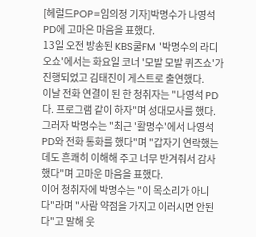[헤럴드POP=임의정 기자]박명수가 나영석 PD에 고마은 마음을 표했다.
13일 오전 방송된 KBS쿨FM '박명수의 라디오쇼'에서는 화요일 코너 '모발 모발 퀴즈쇼'가 진행되었고 김태진이 게스트로 출연했다.
이날 전화 연결이 된 한 청취자는 "나영석 PD다. 프로그램 같이 하자"며 성대모사를 했다. 그러자 박명수는 "최근 '활명수'에서 나영석 PD와 전화 통화를 했다"며 "갑자기 연락했는데도 흔쾌히 이해해 주고 너무 반겨줘서 감사했다"며 고마운 마음을 표했다.
이어 청취자에 박명수는 "이 목소리가 아니다"라며 "사람 약점을 가지고 이러시면 안된다"고 말해 웃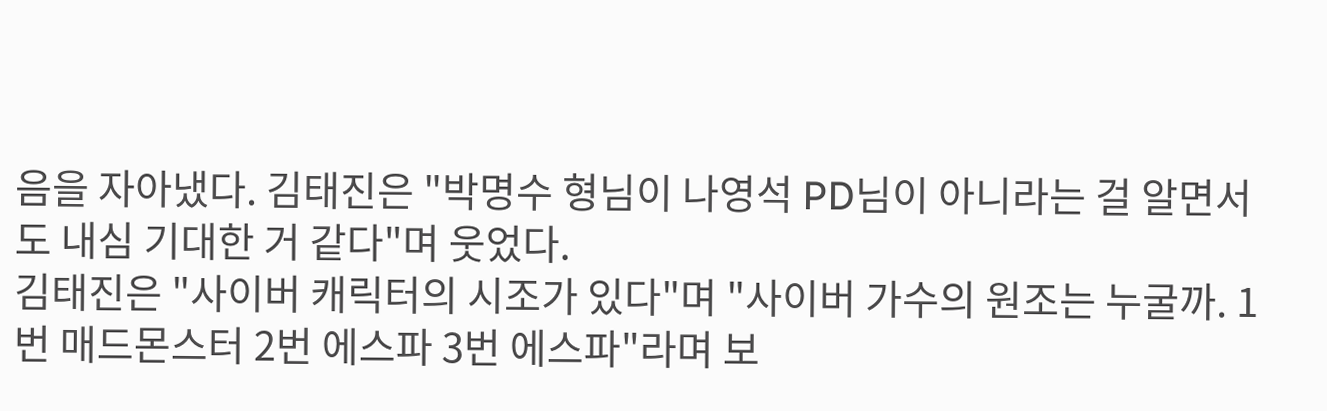음을 자아냈다. 김태진은 "박명수 형님이 나영석 PD님이 아니라는 걸 알면서도 내심 기대한 거 같다"며 웃었다.
김태진은 "사이버 캐릭터의 시조가 있다"며 "사이버 가수의 원조는 누굴까. 1번 매드몬스터 2번 에스파 3번 에스파"라며 보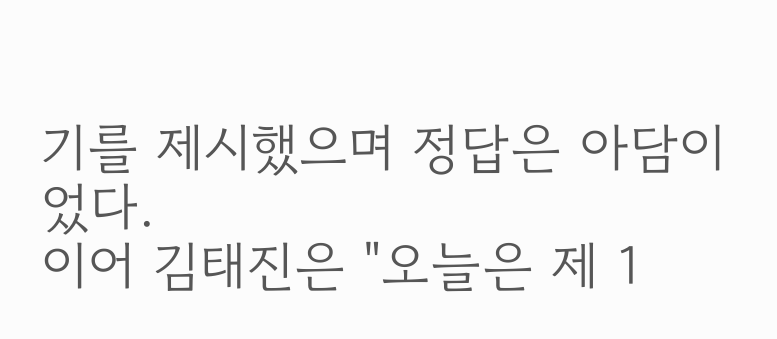기를 제시했으며 정답은 아담이었다.
이어 김태진은 "오늘은 제 1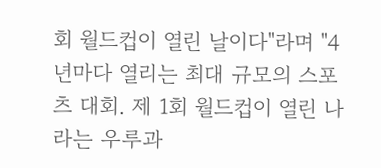회 월드컵이 열린 날이다"라며 "4년마다 열리는 최대 규모의 스포츠 대회. 제 1회 월드컵이 열린 나라는 우루과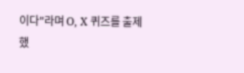이다"라며 O, X 퀴즈를 출제했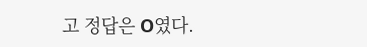고 정답은 O였다.